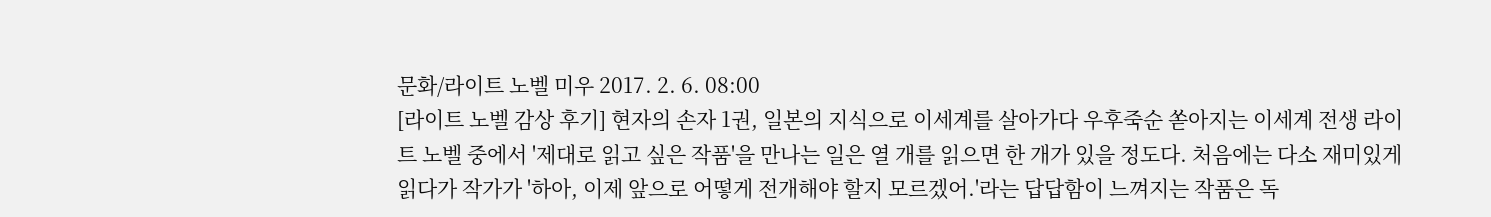문화/라이트 노벨 미우 2017. 2. 6. 08:00
[라이트 노벨 감상 후기] 현자의 손자 1권, 일본의 지식으로 이세계를 살아가다 우후죽순 쏟아지는 이세계 전생 라이트 노벨 중에서 '제대로 읽고 싶은 작품'을 만나는 일은 열 개를 읽으면 한 개가 있을 정도다. 처음에는 다소 재미있게 읽다가 작가가 '하아, 이제 앞으로 어떻게 전개해야 할지 모르겠어.'라는 답답함이 느껴지는 작품은 독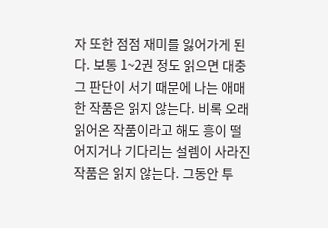자 또한 점점 재미를 잃어가게 된다. 보통 1~2권 정도 읽으면 대충 그 판단이 서기 때문에 나는 애매한 작품은 읽지 않는다. 비록 오래 읽어온 작품이라고 해도 흥이 떨어지거나 기다리는 설렘이 사라진 작품은 읽지 않는다. 그동안 투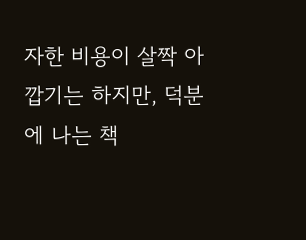자한 비용이 살짝 아깝기는 하지만, 덕분에 나는 책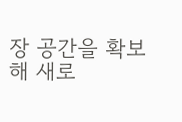장 공간을 확보해 새로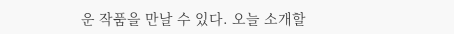운 작품을 만날 수 있다. 오늘 소개할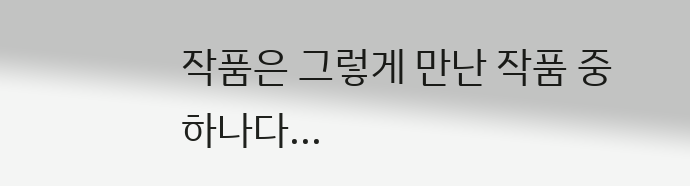작품은 그렇게 만난 작품 중 하나다...